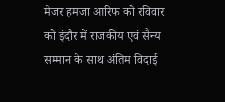मेजर हमजा आरिफ को रविवार को इंदौर में राजकीय एवं सैन्य सम्मान के साथ अंतिम विदाई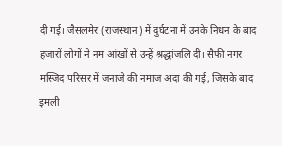दी गई। जैसलमेर (राजस्थान) में दुर्घटना में उनके निधन के बाद हजारों लोगों ने नम आंखों से उन्हें श्रद्धांजलि दी। सैफी नगर मस्जिद परिसर में जनाजे की नमाज अदा की गई, जिसके बाद इमली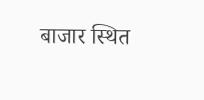बाजार स्थित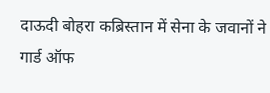दाऊदी बोहरा कब्रिस्तान में सेना के जवानों ने गार्ड ऑफ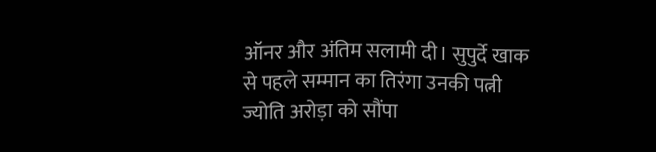ऑनर और अंतिम सलामी दी। सुपुर्दे खाक से पहले सम्मान का तिरंगा उनकी पत्नी ज्योति अरोड़ा को सौंपा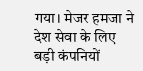गया। मेजर हमजा ने देश सेवा के लिए बड़ी कंपनियों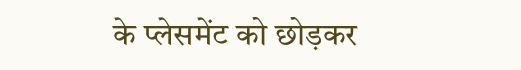के प्लेसमेंट को छोड़कर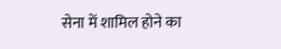सेना में शामिल होने का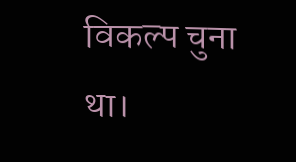विकल्प चुना था।